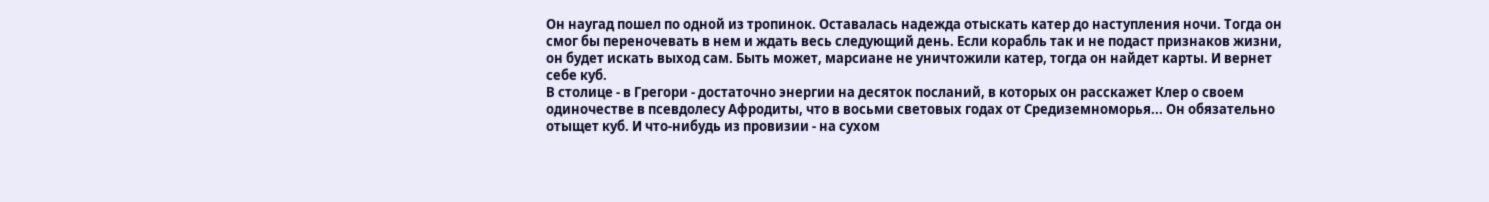Он наугад пошел по одной из тропинок. Оставалась надежда отыскать катер до наступления ночи. Тогда он смог бы переночевать в нем и ждать весь следующий день. Если корабль так и не подаст признаков жизни, он будет искать выход сам. Быть может, марсиане не уничтожили катер, тогда он найдет карты. И вернет себе куб.
В столице - в Грегори - достаточно энергии на десяток посланий, в которых он расскажет Клер о своем одиночестве в псевдолесу Афродиты, что в восьми световых годах от Средиземноморья... Он обязательно отыщет куб. И что-нибудь из провизии - на сухом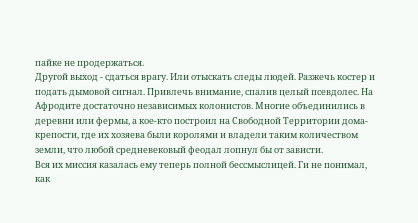пайке не продержаться.
Другой выход - сдаться врагу. Или отыскать следы людей. Разжечь костер и подать дымовой сигнал. Привлечь внимание, спалив целый псевдолес. На Афродите достаточно независимых колонистов. Многие объединились в деревни или фермы, а кое-кто построил на Свободной Территории дома-крепости, где их хозяева были королями и владели таким количеством земли, что любой средневековый феодал лопнул бы от зависти.
Вся их миссия казалась ему теперь полной бессмыслицей. Ги не понимал, как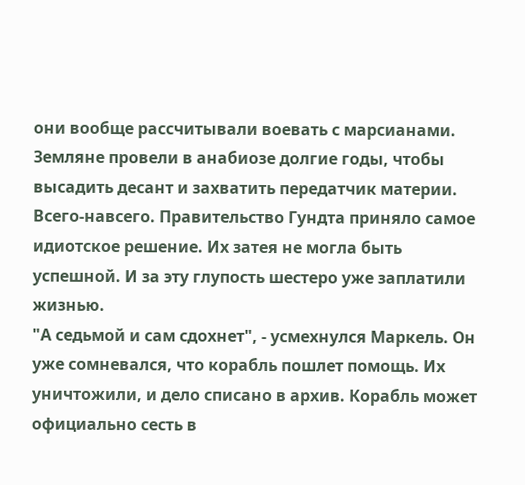они вообще рассчитывали воевать с марсианами. Земляне провели в анабиозе долгие годы, чтобы высадить десант и захватить передатчик материи. Всего-навсего. Правительство Гундта приняло самое идиотское решение. Их затея не могла быть успешной. И за эту глупость шестеро уже заплатили жизнью.
"А седьмой и сам сдохнет", - усмехнулся Маркель. Он уже сомневался, что корабль пошлет помощь. Их уничтожили, и дело списано в архив. Корабль может официально сесть в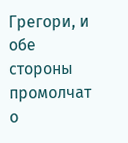Грегори, и обе стороны промолчат о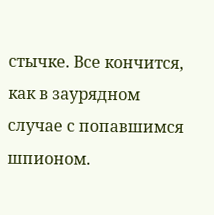стычке. Все кончится, как в заурядном случае с попавшимся шпионом.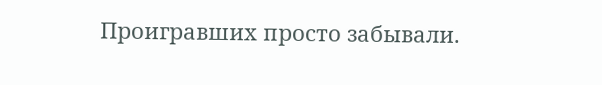Проигравших просто забывали.